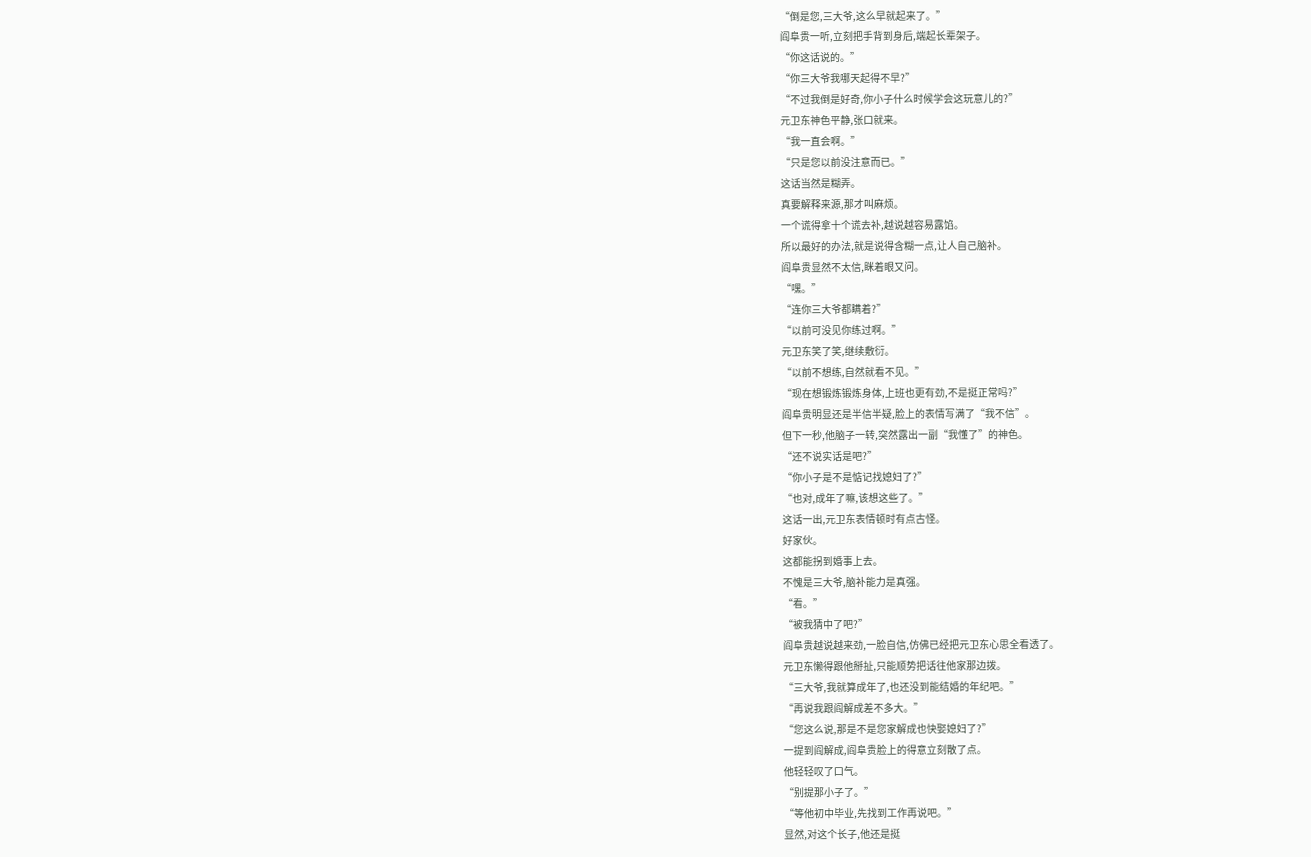“倒是您,三大爷,这么早就起来了。”
阎阜贵一听,立刻把手背到身后,端起长辈架子。
“你这话说的。”
“你三大爷我哪天起得不早?”
“不过我倒是好奇,你小子什么时候学会这玩意儿的?”
元卫东神色平静,张口就来。
“我一直会啊。”
“只是您以前没注意而已。”
这话当然是糊弄。
真要解释来源,那才叫麻烦。
一个谎得拿十个谎去补,越说越容易露馅。
所以最好的办法,就是说得含糊一点,让人自己脑补。
阎阜贵显然不太信,眯着眼又问。
“嘿。”
“连你三大爷都瞒着?”
“以前可没见你练过啊。”
元卫东笑了笑,继续敷衍。
“以前不想练,自然就看不见。”
“现在想锻炼锻炼身体,上班也更有劲,不是挺正常吗?”
阎阜贵明显还是半信半疑,脸上的表情写满了“我不信”。
但下一秒,他脑子一转,突然露出一副“我懂了”的神色。
“还不说实话是吧?”
“你小子是不是惦记找媳妇了?”
“也对,成年了嘛,该想这些了。”
这话一出,元卫东表情顿时有点古怪。
好家伙。
这都能拐到婚事上去。
不愧是三大爷,脑补能力是真强。
“看。”
“被我猜中了吧?”
阎阜贵越说越来劲,一脸自信,仿佛已经把元卫东心思全看透了。
元卫东懒得跟他掰扯,只能顺势把话往他家那边拨。
“三大爷,我就算成年了,也还没到能结婚的年纪吧。”
“再说我跟阎解成差不多大。”
“您这么说,那是不是您家解成也快娶媳妇了?”
一提到阎解成,阎阜贵脸上的得意立刻散了点。
他轻轻叹了口气。
“别提那小子了。”
“等他初中毕业,先找到工作再说吧。”
显然,对这个长子,他还是挺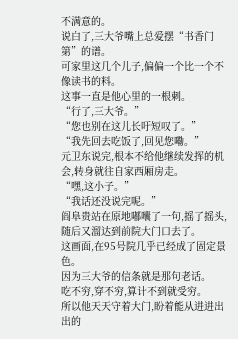不满意的。
说白了,三大爷嘴上总爱摆“书香门第”的谱。
可家里这几个儿子,偏偏一个比一个不像读书的料。
这事一直是他心里的一根刺。
“行了,三大爷。”
“您也别在这儿长吁短叹了。”
“我先回去吃饭了,回见您嘞。”
元卫东说完,根本不给他继续发挥的机会,转身就往自家西厢房走。
“嘿,这小子。”
“我话还没说完呢。”
阎阜贵站在原地嘟囔了一句,摇了摇头,随后又溜达到前院大门口去了。
这画面,在95号院几乎已经成了固定景色。
因为三大爷的信条就是那句老话。
吃不穷,穿不穷,算计不到就受穷。
所以他天天守着大门,盼着能从进进出出的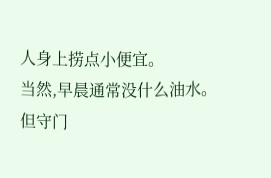人身上捞点小便宜。
当然,早晨通常没什么油水。
但守门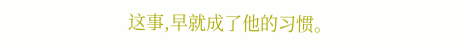这事,早就成了他的习惯。